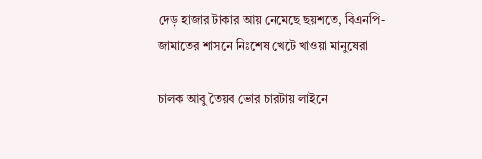দেড় হাজার টাকার আয় নেমেছে ছয়শতে, বিএনপি-জামাতের শাসনে নিঃশেষ খেটে খাওয়া মানুষেরা

চালক আবু তৈয়ব ভোর চারটায় লাইনে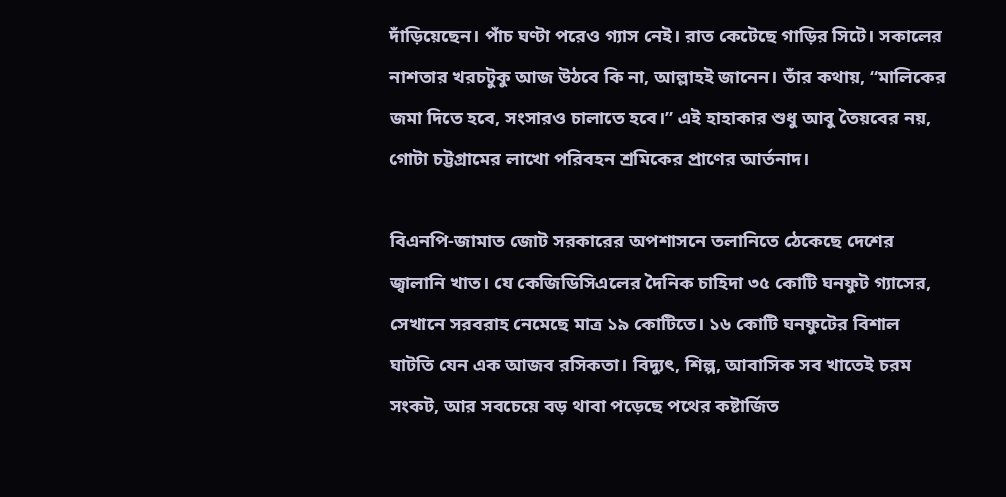দাঁড়িয়েছেন। পাঁচ ঘণ্টা পরেও গ্যাস নেই। রাত কেটেছে গাড়ির সিটে। সকালের নাশতার খরচটুকু আজ উঠবে কি না, আল্লাহই জানেন। তাঁর কথায়, “মালিকের জমা দিতে হবে, সংসারও চালাতে হবে।” এই হাহাকার শুধু আবু তৈয়বের নয়, গোটা চট্টগ্রামের লাখো পরিবহন শ্রমিকের প্রাণের আর্তনাদ।

বিএনপি-জামাত জোট সরকারের অপশাসনে তলানিতে ঠেকেছে দেশের জ্বালানি খাত। যে কেজিডিসিএলের দৈনিক চাহিদা ৩৫ কোটি ঘনফুট গ্যাসের, সেখানে সরবরাহ নেমেছে মাত্র ১৯ কোটিতে। ১৬ কোটি ঘনফুটের বিশাল ঘাটতি যেন এক আজব রসিকতা। বিদ্যুৎ, শিল্প, আবাসিক সব খাতেই চরম সংকট, আর সবচেয়ে বড় থাবা পড়েছে পথের কষ্টার্জিত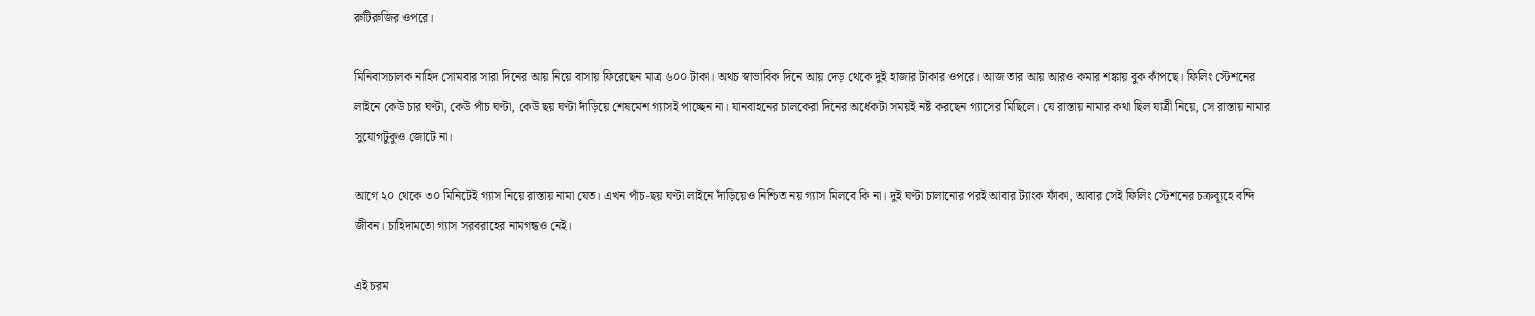রুটিরুজির ওপরে।

মিনিবাসচালক নাহিদ সোমবার সারা দিনের আয় নিয়ে বাসায় ফিরেছেন মাত্র ৬০০ টাকা। অথচ স্বাভাবিক দিনে আয় দেড় থেকে দুই হাজার টাকার ওপরে। আজ তার আয় আরও কমার শঙ্কায় বুক কাঁপছে। ফিলিং স্টেশনের লাইনে কেউ চার ঘণ্টা, কেউ পাঁচ ঘণ্টা, কেউ ছয় ঘণ্টা দাঁড়িয়ে শেষমেশ গ্যাসই পাচ্ছেন না। যানবাহনের চালকেরা দিনের অর্ধেকটা সময়ই নষ্ট করছেন গ্যাসের মিছিলে। যে রাস্তায় নামার কথা ছিল যাত্রী নিয়ে, সে রাস্তায় নামার সুযোগটুকুও জোটে না।

আগে ২০ থেকে ৩০ মিনিটেই গ্যাস নিয়ে রাস্তায় নামা যেত। এখন পাঁচ-ছয় ঘণ্টা লাইনে দাঁড়িয়েও নিশ্চিত নয় গ্যাস মিলবে কি না। দুই ঘণ্টা চালানোর পরই আবার ট্যাংক ফাঁকা, আবার সেই ফিলিং স্টেশনের চক্রব্যূহে বন্দি জীবন। চাহিদামতো গ্যাস সরবরাহের নামগন্ধও নেই।

এই চরম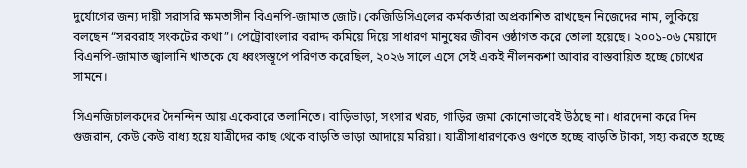দুর্যোগের জন্য দায়ী সরাসরি ক্ষমতাসীন বিএনপি-জামাত জোট। কেজিডিসিএলের কর্মকর্তারা অপ্রকাশিত রাখছেন নিজেদের নাম, লুকিয়ে বলছেন “সরবরাহ সংকটের কথা”। পেট্রোবাংলার বরাদ্দ কমিয়ে দিয়ে সাধারণ মানুষের জীবন ওষ্ঠাগত করে তোলা হয়েছে। ২০০১-০৬ মেয়াদে বিএনপি-জামাত জ্বালানি খাতকে যে ধ্বংসস্তূপে পরিণত করেছিল, ২০২৬ সালে এসে সেই একই নীলনকশা আবার বাস্তবায়িত হচ্ছে চোখের সামনে।

সিএনজিচালকদের দৈনন্দিন আয় একেবারে তলানিতে। বাড়িভাড়া, সংসার খরচ, গাড়ির জমা কোনোভাবেই উঠছে না। ধারদেনা করে দিন গুজরান, কেউ কেউ বাধ্য হয়ে যাত্রীদের কাছ থেকে বাড়তি ভাড়া আদায়ে মরিয়া। যাত্রীসাধারণকেও গুণতে হচ্ছে বাড়তি টাকা, সহ্য করতে হচ্ছে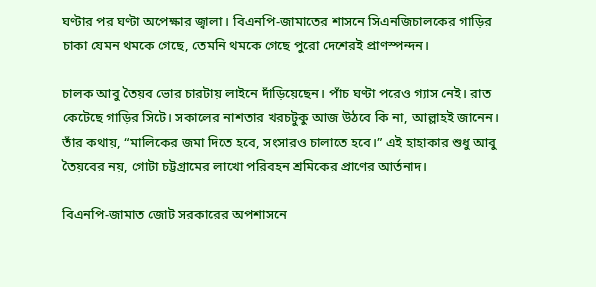ঘণ্টার পর ঘণ্টা অপেক্ষার জ্বালা। বিএনপি-জামাতের শাসনে সিএনজিচালকের গাড়ির চাকা যেমন থমকে গেছে, তেমনি থমকে গেছে পুরো দেশেরই প্রাণস্পন্দন।

চালক আবু তৈয়ব ভোর চারটায় লাইনে দাঁড়িয়েছেন। পাঁচ ঘণ্টা পরেও গ্যাস নেই। রাত কেটেছে গাড়ির সিটে। সকালের নাশতার খরচটুকু আজ উঠবে কি না, আল্লাহই জানেন। তাঁর কথায়, “মালিকের জমা দিতে হবে, সংসারও চালাতে হবে।” এই হাহাকার শুধু আবু তৈয়বের নয়, গোটা চট্টগ্রামের লাখো পরিবহন শ্রমিকের প্রাণের আর্তনাদ।

বিএনপি-জামাত জোট সরকারের অপশাসনে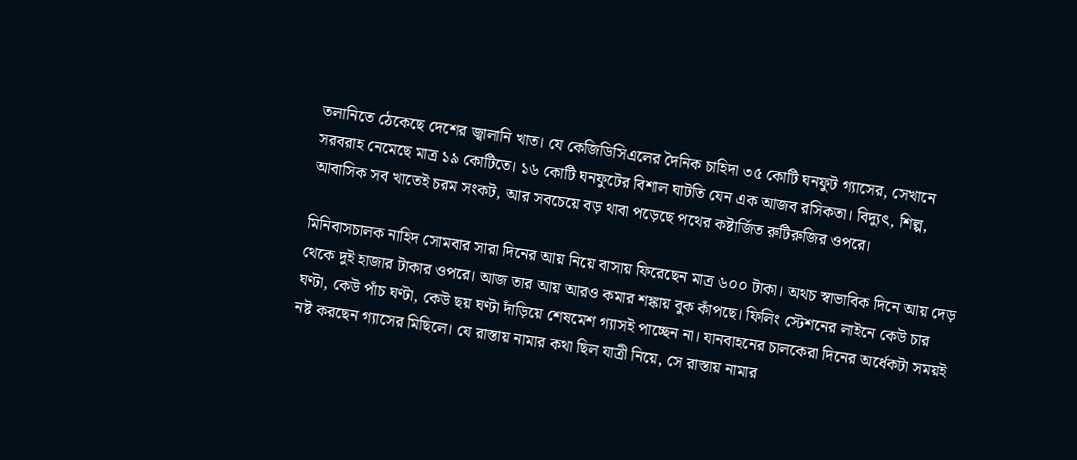তলানিতে ঠেকেছে দেশের জ্বালানি খাত। যে কেজিডিসিএলের দৈনিক চাহিদা ৩৫ কোটি ঘনফুট গ্যাসের, সেখানে সরবরাহ নেমেছে মাত্র ১৯ কোটিতে। ১৬ কোটি ঘনফুটের বিশাল ঘাটতি যেন এক আজব রসিকতা। বিদ্যুৎ, শিল্প, আবাসিক সব খাতেই চরম সংকট, আর সবচেয়ে বড় থাবা পড়েছে পথের কষ্টার্জিত রুটিরুজির ওপরে।

মিনিবাসচালক নাহিদ সোমবার সারা দিনের আয় নিয়ে বাসায় ফিরেছেন মাত্র ৬০০ টাকা। অথচ স্বাভাবিক দিনে আয় দেড় থেকে দুই হাজার টাকার ওপরে। আজ তার আয় আরও কমার শঙ্কায় বুক কাঁপছে। ফিলিং স্টেশনের লাইনে কেউ চার ঘণ্টা, কেউ পাঁচ ঘণ্টা, কেউ ছয় ঘণ্টা দাঁড়িয়ে শেষমেশ গ্যাসই পাচ্ছেন না। যানবাহনের চালকেরা দিনের অর্ধেকটা সময়ই নষ্ট করছেন গ্যাসের মিছিলে। যে রাস্তায় নামার কথা ছিল যাত্রী নিয়ে, সে রাস্তায় নামার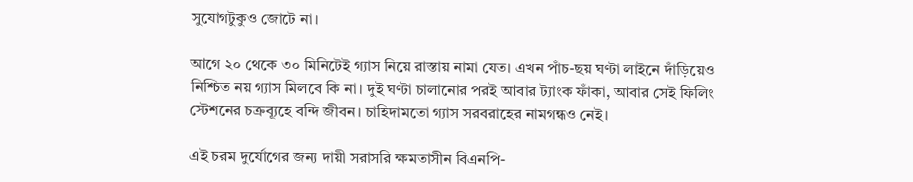সুযোগটুকুও জোটে না।

আগে ২০ থেকে ৩০ মিনিটেই গ্যাস নিয়ে রাস্তায় নামা যেত। এখন পাঁচ-ছয় ঘণ্টা লাইনে দাঁড়িয়েও নিশ্চিত নয় গ্যাস মিলবে কি না। দুই ঘণ্টা চালানোর পরই আবার ট্যাংক ফাঁকা, আবার সেই ফিলিং স্টেশনের চক্রব্যূহে বন্দি জীবন। চাহিদামতো গ্যাস সরবরাহের নামগন্ধও নেই।

এই চরম দুর্যোগের জন্য দায়ী সরাসরি ক্ষমতাসীন বিএনপি-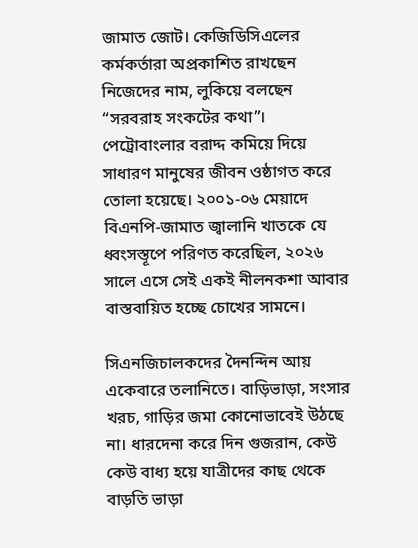জামাত জোট। কেজিডিসিএলের কর্মকর্তারা অপ্রকাশিত রাখছেন নিজেদের নাম, লুকিয়ে বলছেন “সরবরাহ সংকটের কথা”। পেট্রোবাংলার বরাদ্দ কমিয়ে দিয়ে সাধারণ মানুষের জীবন ওষ্ঠাগত করে তোলা হয়েছে। ২০০১-০৬ মেয়াদে বিএনপি-জামাত জ্বালানি খাতকে যে ধ্বংসস্তূপে পরিণত করেছিল, ২০২৬ সালে এসে সেই একই নীলনকশা আবার বাস্তবায়িত হচ্ছে চোখের সামনে।

সিএনজিচালকদের দৈনন্দিন আয় একেবারে তলানিতে। বাড়িভাড়া, সংসার খরচ, গাড়ির জমা কোনোভাবেই উঠছে না। ধারদেনা করে দিন গুজরান, কেউ কেউ বাধ্য হয়ে যাত্রীদের কাছ থেকে বাড়তি ভাড়া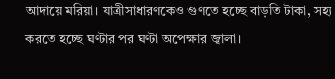আদায়ে মরিয়া। যাত্রীসাধারণকেও গুণতে হচ্ছে বাড়তি টাকা, সহ্য করতে হচ্ছে ঘণ্টার পর ঘণ্টা অপেক্ষার জ্বালা।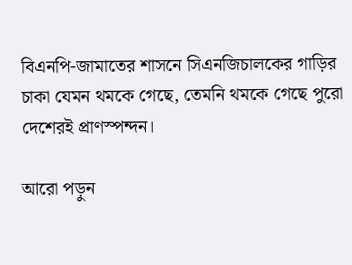বিএনপি-জামাতের শাসনে সিএনজিচালকের গাড়ির চাকা যেমন থমকে গেছে, তেমনি থমকে গেছে পুরো দেশেরই প্রাণস্পন্দন।

আরো পড়ুন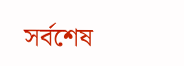সর্বশেষ